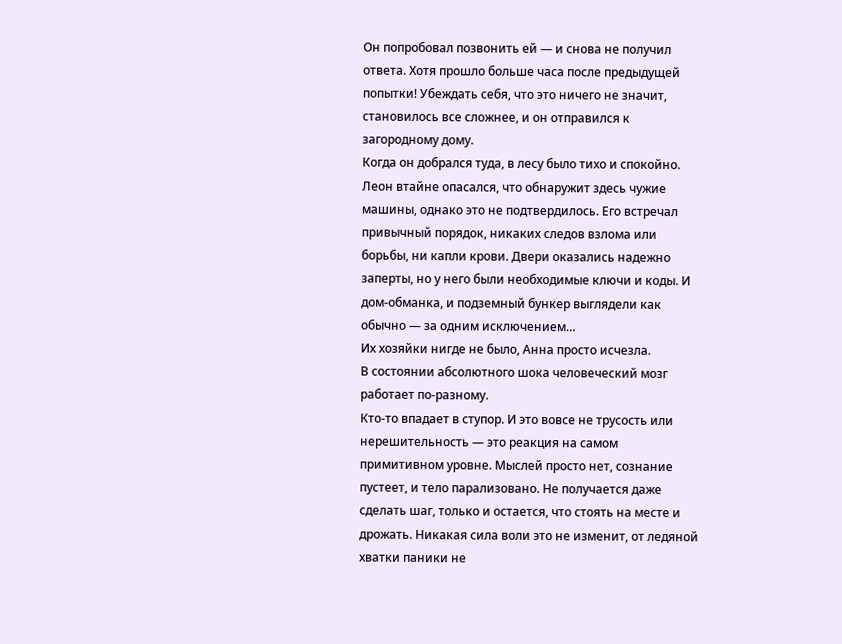Он попробовал позвонить ей — и снова не получил ответа. Хотя прошло больше часа после предыдущей попытки! Убеждать себя, что это ничего не значит, становилось все сложнее, и он отправился к загородному дому.
Когда он добрался туда, в лесу было тихо и спокойно. Леон втайне опасался, что обнаружит здесь чужие машины, однако это не подтвердилось. Его встречал привычный порядок, никаких следов взлома или борьбы, ни капли крови. Двери оказались надежно заперты, но у него были необходимые ключи и коды. И дом-обманка, и подземный бункер выглядели как обычно — за одним исключением…
Их хозяйки нигде не было, Анна просто исчезла.
В состоянии абсолютного шока человеческий мозг работает по-разному.
Кто-то впадает в ступор. И это вовсе не трусость или нерешительность — это реакция на самом примитивном уровне. Мыслей просто нет, сознание пустеет, и тело парализовано. Не получается даже сделать шаг, только и остается, что стоять на месте и дрожать. Никакая сила воли это не изменит, от ледяной хватки паники не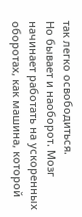так легко освободиться.
Но бывает и наоборот. Мозг начинает работать на ускоренных оборотах, как машина, которой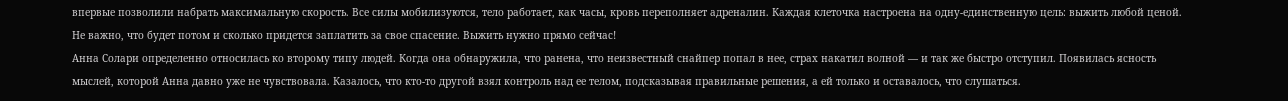впервые позволили набрать максимальную скорость. Все силы мобилизуются, тело работает, как часы, кровь переполняет адреналин. Каждая клеточка настроена на одну-единственную цель: выжить любой ценой. Не важно, что будет потом и сколько придется заплатить за свое спасение. Выжить нужно прямо сейчас!
Анна Солари определенно относилась ко второму типу людей. Когда она обнаружила, что ранена, что неизвестный снайпер попал в нее, страх накатил волной — и так же быстро отступил. Появилась ясность мыслей, которой Анна давно уже не чувствовала. Казалось, что кто-то другой взял контроль над ее телом, подсказывая правильные решения, а ей только и оставалось, что слушаться.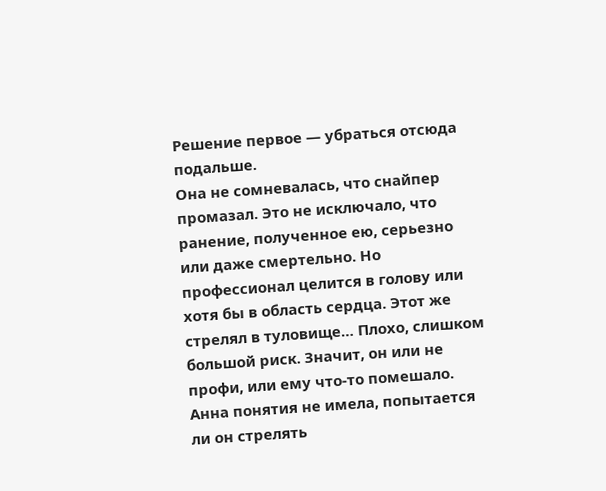Решение первое — убраться отсюда подальше.
Она не сомневалась, что снайпер промазал. Это не исключало, что ранение, полученное ею, серьезно или даже смертельно. Но профессионал целится в голову или хотя бы в область сердца. Этот же стрелял в туловище… Плохо, слишком большой риск. Значит, он или не профи, или ему что-то помешало. Анна понятия не имела, попытается ли он стрелять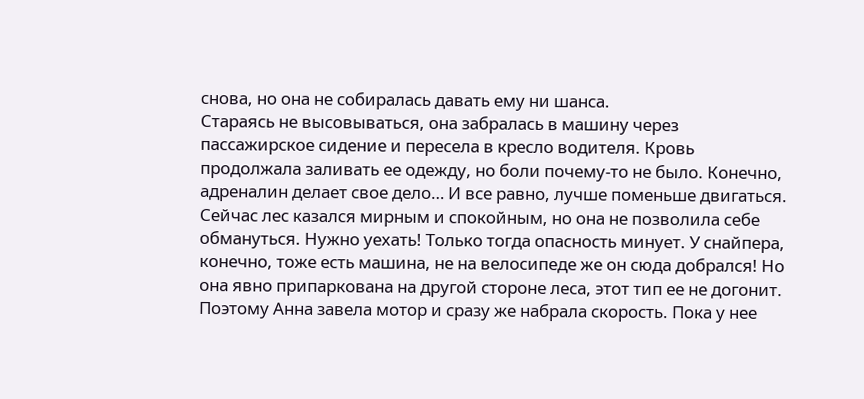снова, но она не собиралась давать ему ни шанса.
Стараясь не высовываться, она забралась в машину через пассажирское сидение и пересела в кресло водителя. Кровь продолжала заливать ее одежду, но боли почему-то не было. Конечно, адреналин делает свое дело… И все равно, лучше поменьше двигаться.
Сейчас лес казался мирным и спокойным, но она не позволила себе обмануться. Нужно уехать! Только тогда опасность минует. У снайпера, конечно, тоже есть машина, не на велосипеде же он сюда добрался! Но она явно припаркована на другой стороне леса, этот тип ее не догонит.
Поэтому Анна завела мотор и сразу же набрала скорость. Пока у нее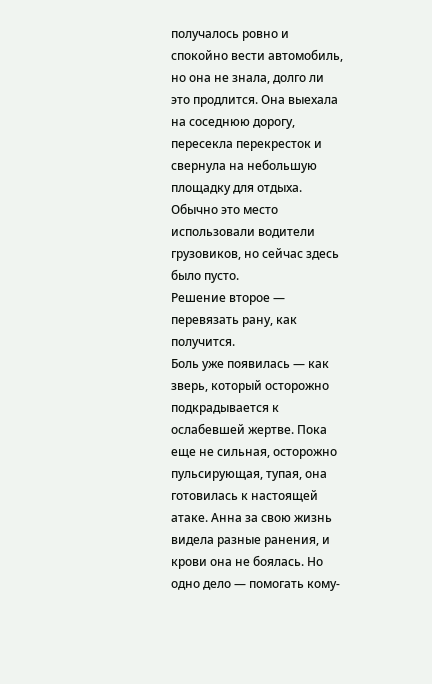получалось ровно и спокойно вести автомобиль, но она не знала, долго ли это продлится. Она выехала на соседнюю дорогу, пересекла перекресток и свернула на небольшую площадку для отдыха. Обычно это место использовали водители грузовиков, но сейчас здесь было пусто.
Решение второе — перевязать рану, как получится.
Боль уже появилась — как зверь, который осторожно подкрадывается к ослабевшей жертве. Пока еще не сильная, осторожно пульсирующая, тупая, она готовилась к настоящей атаке. Анна за свою жизнь видела разные ранения, и крови она не боялась. Но одно дело — помогать кому-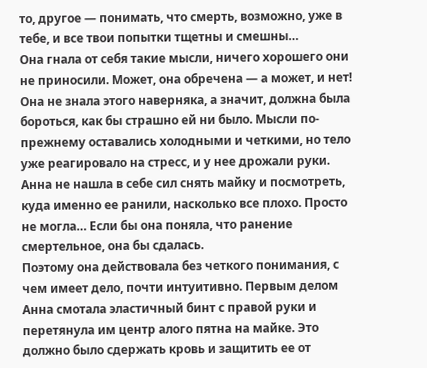то, другое — понимать, что смерть, возможно, уже в тебе, и все твои попытки тщетны и смешны…
Она гнала от себя такие мысли, ничего хорошего они не приносили. Может, она обречена — а может, и нет! Она не знала этого наверняка, а значит, должна была бороться, как бы страшно ей ни было. Мысли по-прежнему оставались холодными и четкими, но тело уже реагировало на стресс, и у нее дрожали руки. Анна не нашла в себе сил снять майку и посмотреть, куда именно ее ранили, насколько все плохо. Просто не могла… Если бы она поняла, что ранение смертельное, она бы сдалась.
Поэтому она действовала без четкого понимания, с чем имеет дело, почти интуитивно. Первым делом Анна смотала эластичный бинт с правой руки и перетянула им центр алого пятна на майке. Это должно было сдержать кровь и защитить ее от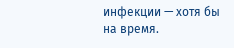инфекции — хотя бы на время.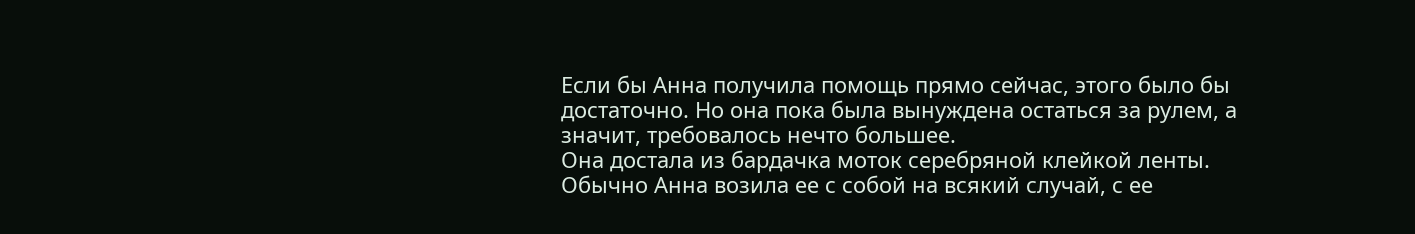Если бы Анна получила помощь прямо сейчас, этого было бы достаточно. Но она пока была вынуждена остаться за рулем, а значит, требовалось нечто большее.
Она достала из бардачка моток серебряной клейкой ленты. Обычно Анна возила ее с собой на всякий случай, с ее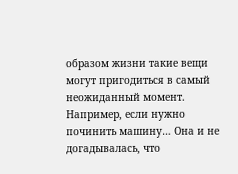образом жизни такие вещи могут пригодиться в самый неожиданный момент. Например, если нужно починить машину… Она и не догадывалась, что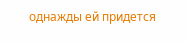однажды ей придется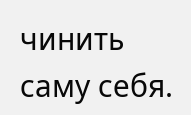чинить саму себя.